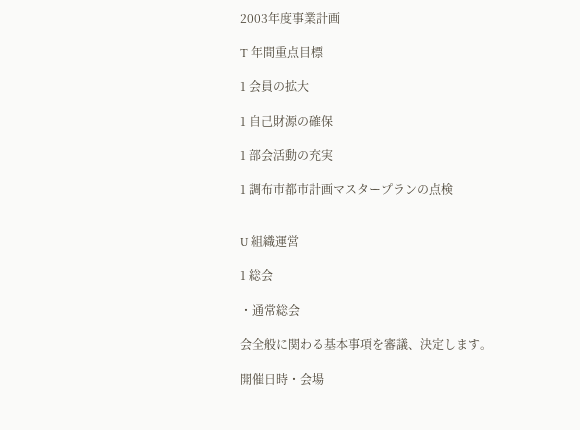2003年度事業計画

T 年間重点目標

1 会員の拡大

1 自己財源の確保

1 部会活動の充実

1 調布市都市計画マスタープランの点検


U 組織運営

1 総会

・通常総会

会全般に関わる基本事項を審議、決定します。

開催日時・会場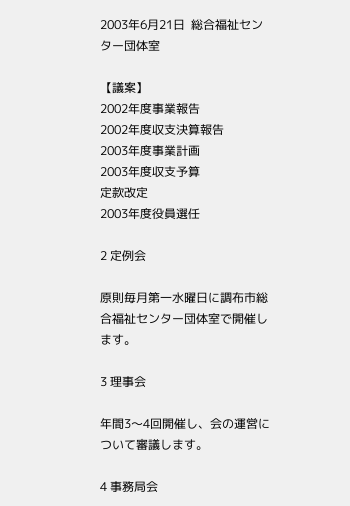2003年6月21日  総合福祉センター団体室

【議案】
2002年度事業報告
2002年度収支決算報告
2003年度事業計画
2003年度収支予算
定款改定
2003年度役員選任

2 定例会

原則毎月第一水曜日に調布市総合福祉センター団体室で開催します。

3 理事会

年間3〜4回開催し、会の運営について審議します。

4 事務局会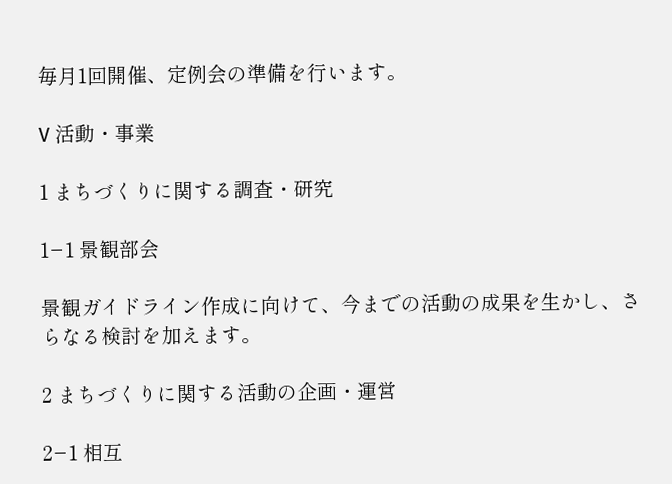毎月1回開催、定例会の準備を行います。

V 活動・事業

1 まちづくりに関する調査・研究

1−1 景観部会

景観ガイドライン作成に向けて、今までの活動の成果を生かし、さらなる検討を加えます。

2 まちづくりに関する活動の企画・運営

2−1 相互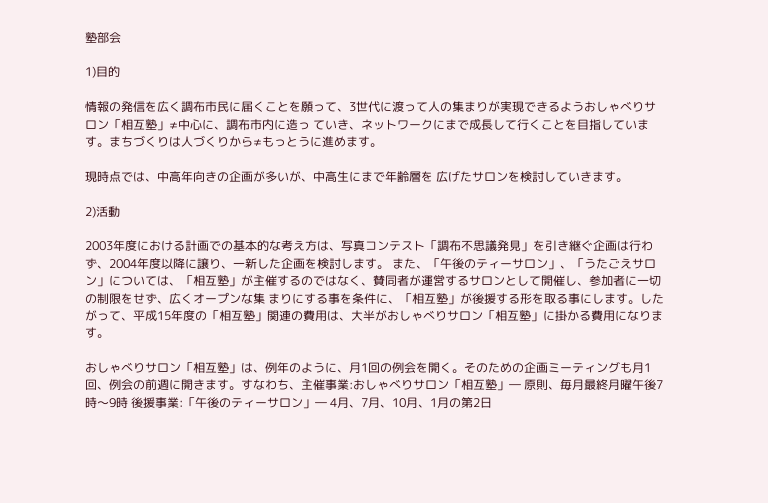塾部会

1)目的

情報の発信を広く調布市民に届くことを願って、3世代に渡って人の集まりが実現できるようおしゃべりサロン「相互塾」≠中心に、調布市内に造っ ていき、ネットワークにまで成長して行くことを目指しています。まちづくりは人づくりから≠もっとうに進めます。

現時点では、中高年向きの企画が多いが、中高生にまで年齢層を 広げたサロンを検討していきます。

2)活動

2003年度における計画での基本的な考え方は、写真コンテスト「調布不思議発見」を引き継ぐ企画は行わず、2004年度以降に譲り、一新した企画を検討します。 また、「午後のティーサロン」、「うたごえサロン」については、「相互塾」が主催するのではなく、賛同者が運営するサロンとして開催し、参加者に一切の制限をせず、広くオープンな集 まりにする事を条件に、「相互塾」が後援する形を取る事にします。したがって、平成15年度の「相互塾」関連の費用は、大半がおしゃべりサロン「相互塾」に掛かる費用になります。

おしゃべりサロン「相互塾」は、例年のように、月1回の例会を開く。そのための企画ミーティングも月1回、例会の前週に開きます。すなわち、主催事業:おしゃべりサロン「相互塾」― 原則、毎月最終月曜午後7時〜9時 後援事業:「午後のティーサロン」― 4月、7月、10月、1月の第2日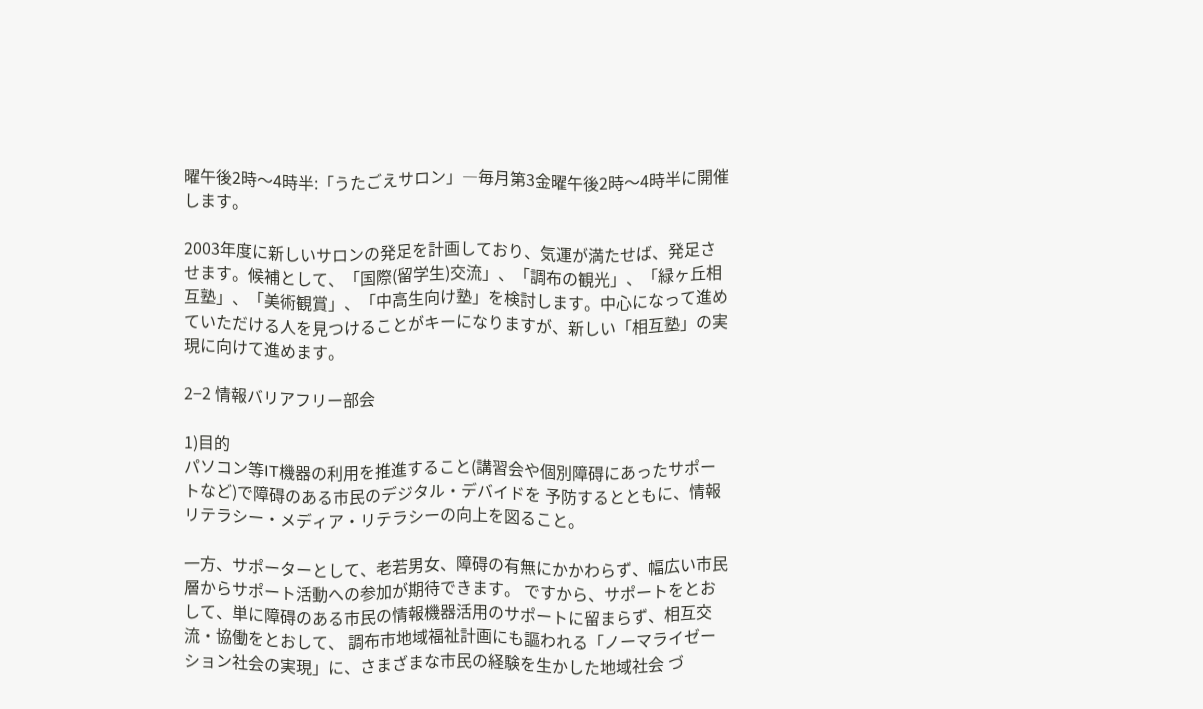曜午後2時〜4時半:「うたごえサロン」―毎月第3金曜午後2時〜4時半に開催します。

2003年度に新しいサロンの発足を計画しており、気運が満たせば、発足させます。候補として、「国際(留学生)交流」、「調布の観光」、「緑ヶ丘相互塾」、「美術観賞」、「中高生向け塾」を検討します。中心になって進めていただける人を見つけることがキーになりますが、新しい「相互塾」の実現に向けて進めます。

2−2 情報バリアフリー部会

1)目的
パソコン等IT機器の利用を推進すること(講習会や個別障碍にあったサポートなど)で障碍のある市民のデジタル・デバイドを 予防するとともに、情報リテラシー・メディア・リテラシーの向上を図ること。

一方、サポーターとして、老若男女、障碍の有無にかかわらず、幅広い市民層からサポート活動への参加が期待できます。 ですから、サポートをとおして、単に障碍のある市民の情報機器活用のサポートに留まらず、相互交流・協働をとおして、 調布市地域福祉計画にも謳われる「ノーマライゼーション社会の実現」に、さまざまな市民の経験を生かした地域社会 づ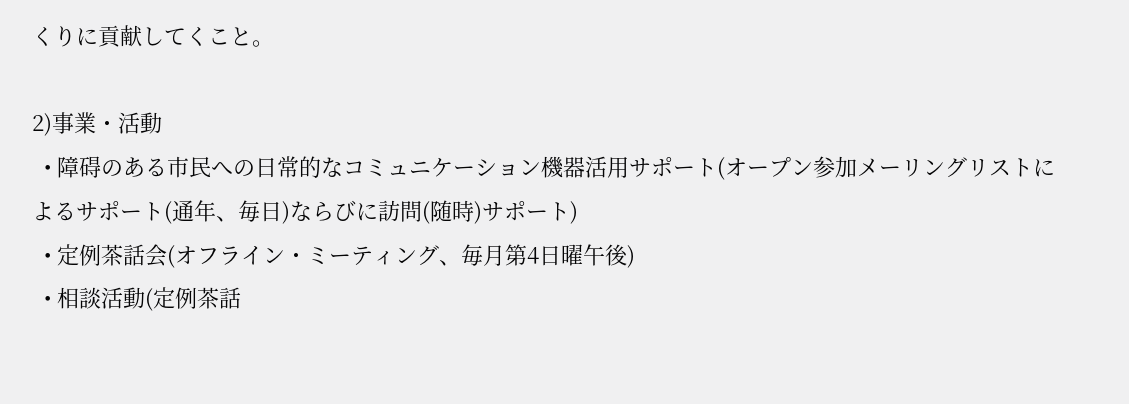くりに貢献してくこと。

2)事業・活動
  • 障碍のある市民への日常的なコミュニケーション機器活用サポート(オープン参加メーリングリストによるサポート(通年、毎日)ならびに訪問(随時)サポート)
  • 定例茶話会(オフライン・ミーティング、毎月第4日曜午後)
  • 相談活動(定例茶話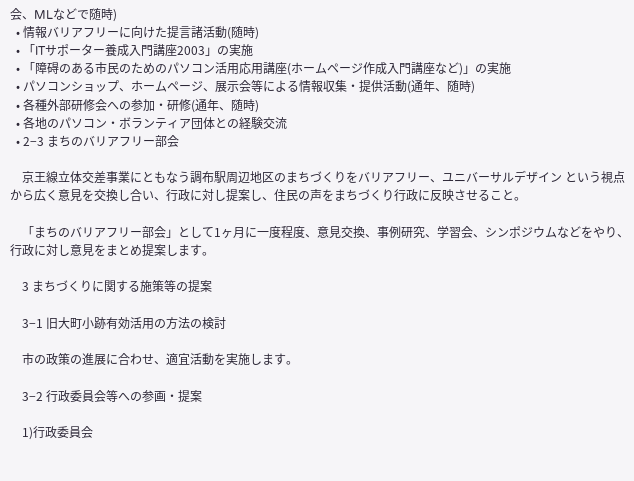会、MLなどで随時)
  • 情報バリアフリーに向けた提言諸活動(随時)
  • 「ITサポーター養成入門講座2003」の実施
  • 「障碍のある市民のためのパソコン活用応用講座(ホームページ作成入門講座など)」の実施
  • パソコンショップ、ホームページ、展示会等による情報収集・提供活動(通年、随時)
  • 各種外部研修会への参加・研修(通年、随時)
  • 各地のパソコン・ボランティア団体との経験交流
  • 2−3 まちのバリアフリー部会

    京王線立体交差事業にともなう調布駅周辺地区のまちづくりをバリアフリー、ユニバーサルデザイン という視点から広く意見を交換し合い、行政に対し提案し、住民の声をまちづくり行政に反映させること。

    「まちのバリアフリー部会」として1ヶ月に一度程度、意見交換、事例研究、学習会、シンポジウムなどをやり、 行政に対し意見をまとめ提案します。

    3 まちづくりに関する施策等の提案

    3−1 旧大町小跡有効活用の方法の検討

    市の政策の進展に合わせ、適宜活動を実施します。

    3−2 行政委員会等への参画・提案

    1)行政委員会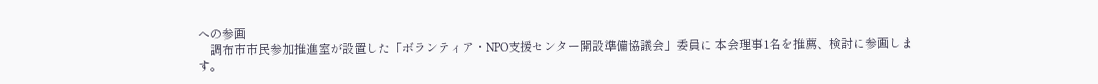への参画
    調布市市民参加推進室が設置した「ボランティア・NPO支援センター開設準備協議会」委員に 本会理事1名を推薦、検討に参画します。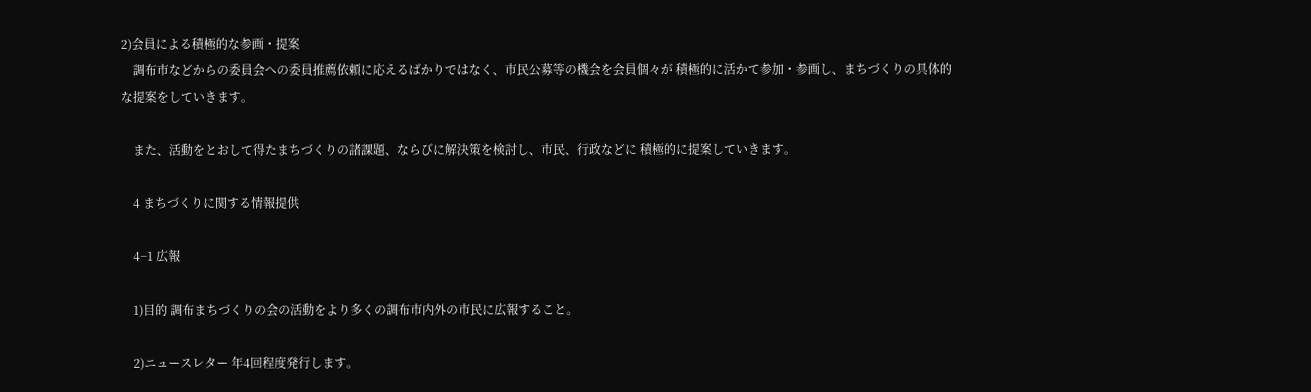2)会員による積極的な参画・提案
    調布市などからの委員会への委員推薦依頼に応えるばかりではなく、市民公募等の機会を会員個々が 積極的に活かて参加・参画し、まちづくりの具体的な提案をしていきます。

    また、活動をとおして得たまちづくりの諸課題、ならびに解決策を検討し、市民、行政などに 積極的に提案していきます。

    4 まちづくりに関する情報提供

    4−1 広報

    1)目的 調布まちづくりの会の活動をより多くの調布市内外の市民に広報すること。

    2)ニュースレター 年4回程度発行します。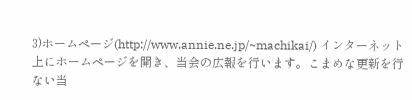3)ホームページ(http://www.annie.ne.jp/~machikai/) インターネット上にホームページを開き、当会の広報を行います。こまめな更新を行ない当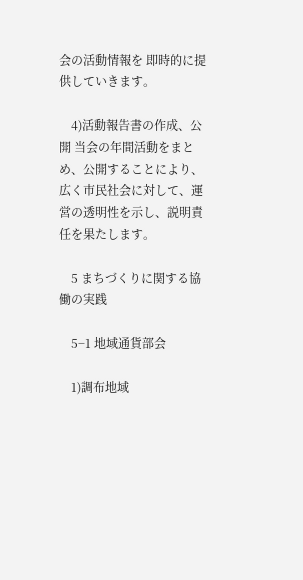会の活動情報を 即時的に提供していきます。

    4)活動報告書の作成、公開 当会の年間活動をまとめ、公開することにより、広く市民社会に対して、運営の透明性を示し、説明責任を果たします。

    5 まちづくりに関する協働の実践

    5−1 地域通貨部会

    1)調布地域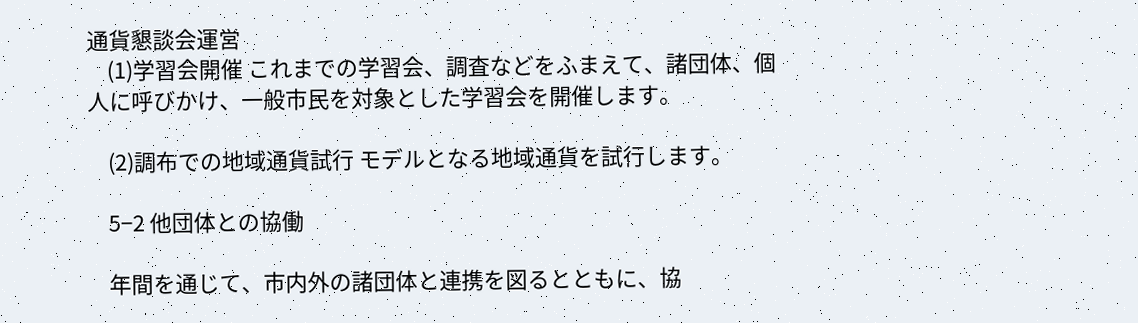通貨懇談会運営
    (1)学習会開催 これまでの学習会、調査などをふまえて、諸団体、個人に呼びかけ、一般市民を対象とした学習会を開催します。

    (2)調布での地域通貨試行 モデルとなる地域通貨を試行します。

    5−2 他団体との協働

    年間を通じて、市内外の諸団体と連携を図るとともに、協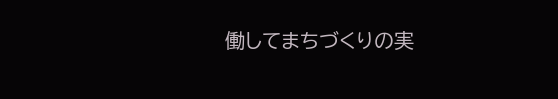働してまちづくりの実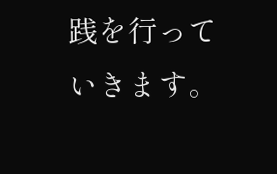践を行っていきます。